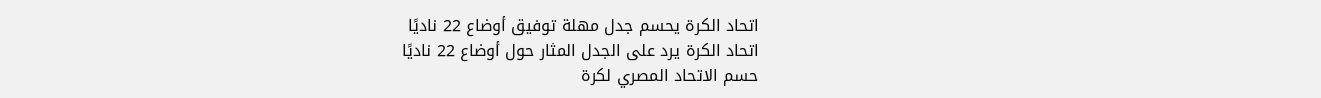اتحاد الكرة يحسم جدل مهلة توفيق أوضاع 22 ناديًا
اتحاد الكرة يرد على الجدل المثار حول أوضاع 22 ناديًا
حسم الاتحاد المصري لكرة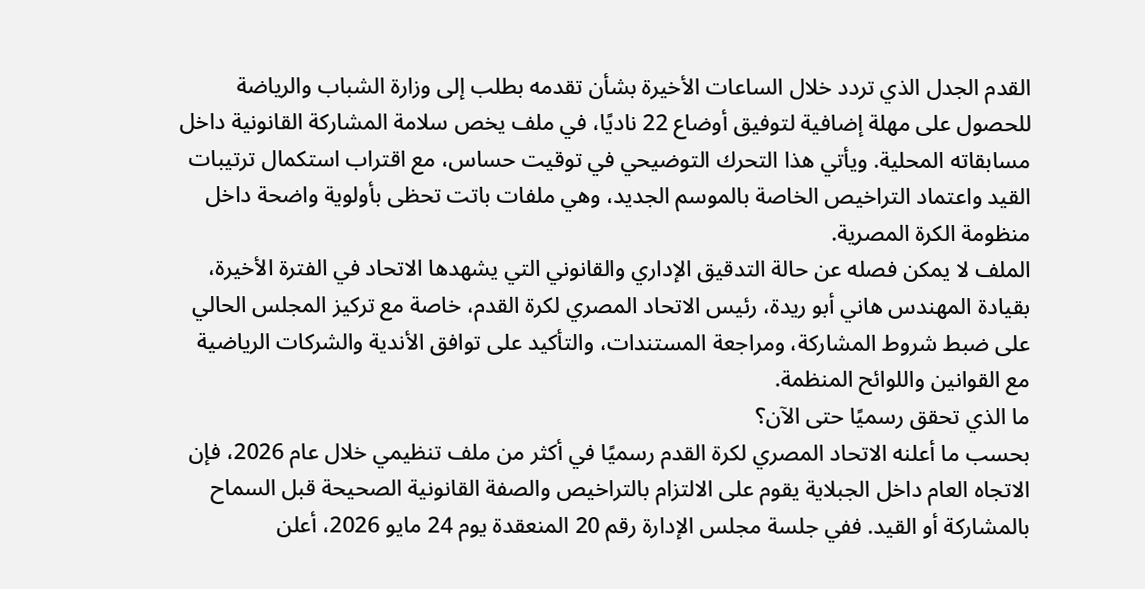القدم الجدل الذي تردد خلال الساعات الأخيرة بشأن تقدمه بطلب إلى وزارة الشباب والرياضة للحصول على مهلة إضافية لتوفيق أوضاع 22 ناديًا، في ملف يخص سلامة المشاركة القانونية داخل مسابقاته المحلية. ويأتي هذا التحرك التوضيحي في توقيت حساس، مع اقتراب استكمال ترتيبات القيد واعتماد التراخيص الخاصة بالموسم الجديد، وهي ملفات باتت تحظى بأولوية واضحة داخل منظومة الكرة المصرية.
الملف لا يمكن فصله عن حالة التدقيق الإداري والقانوني التي يشهدها الاتحاد في الفترة الأخيرة، بقيادة المهندس هاني أبو ريدة، رئيس الاتحاد المصري لكرة القدم، خاصة مع تركيز المجلس الحالي على ضبط شروط المشاركة، ومراجعة المستندات، والتأكيد على توافق الأندية والشركات الرياضية مع القوانين واللوائح المنظمة.
ما الذي تحقق رسميًا حتى الآن؟
بحسب ما أعلنه الاتحاد المصري لكرة القدم رسميًا في أكثر من ملف تنظيمي خلال عام 2026، فإن الاتجاه العام داخل الجبلاية يقوم على الالتزام بالتراخيص والصفة القانونية الصحيحة قبل السماح بالمشاركة أو القيد. ففي جلسة مجلس الإدارة رقم 20 المنعقدة يوم 24 مايو 2026، أعلن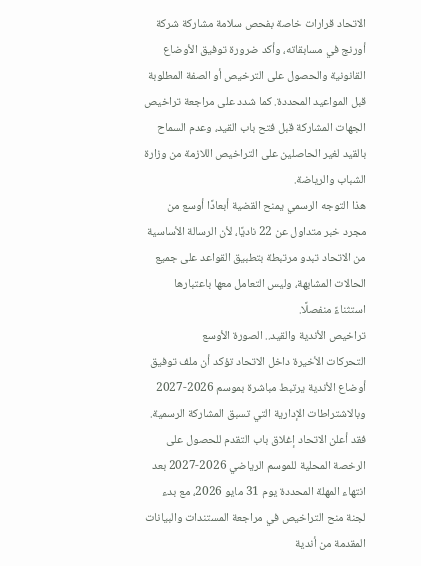الاتحاد قرارات خاصة بفحص سلامة مشاركة شركة أورنج في مسابقاته، وأكد ضرورة توفيق الأوضاع القانونية والحصول على الترخيص أو الصفة المطلوبة قبل المواعيد المحددة. كما شدد على مراجعة تراخيص الجهات المشاركة قبل فتح باب القيد، وعدم السماح بالقيد لغير الحاصلين على التراخيص اللازمة من وزارة الشباب والرياضة.
هذا التوجه الرسمي يمنح القضية أبعادًا أوسع من مجرد خبر متداول عن 22 ناديًا، لأن الرسالة الأساسية من الاتحاد تبدو مرتبطة بتطبيق القواعد على جميع الحالات المشابهة، وليس التعامل معها باعتبارها استثناءً منفصلًا.
تراخيص الأندية والقيد.. الصورة الأوسع
التحركات الأخيرة داخل الاتحاد تؤكد أن ملف توفيق أوضاع الأندية يرتبط مباشرة بموسم 2026-2027 وبالاشتراطات الإدارية التي تسبق المشاركة الرسمية. فقد أعلن الاتحاد إغلاق باب التقدم للحصول على الرخصة المحلية للموسم الرياضي 2026-2027 بعد انتهاء المهلة المحددة يوم 31 مايو 2026، مع بدء لجنة منح التراخيص في مراجعة المستندات والبيانات المقدمة من أندية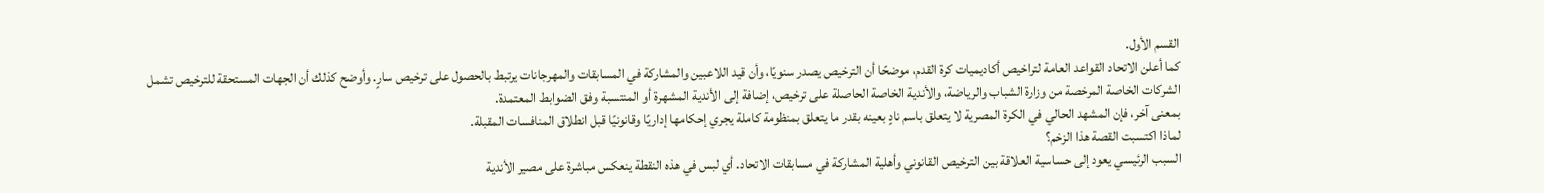القسم الأول.
كما أعلن الاتحاد القواعد العامة لتراخيص أكاديميات كرة القدم، موضحًا أن الترخيص يصدر سنويًا، وأن قيد اللاعبين والمشاركة في المسابقات والمهرجانات يرتبط بالحصول على ترخيص سارٍ. وأوضح كذلك أن الجهات المستحقة للترخيص تشمل الشركات الخاصة المرخصة من وزارة الشباب والرياضة، والأندية الخاصة الحاصلة على ترخيص، إضافة إلى الأندية المشهرة أو المنتسبة وفق الضوابط المعتمدة.
بمعنى آخر، فإن المشهد الحالي في الكرة المصرية لا يتعلق باسم نادٍ بعينه بقدر ما يتعلق بمنظومة كاملة يجري إحكامها إداريًا وقانونيًا قبل انطلاق المنافسات المقبلة.
لماذا اكتسبت القصة هذا الزخم؟
السبب الرئيسي يعود إلى حساسية العلاقة بين الترخيص القانوني وأهلية المشاركة في مسابقات الاتحاد. أي لبس في هذه النقطة ينعكس مباشرة على مصير الأندية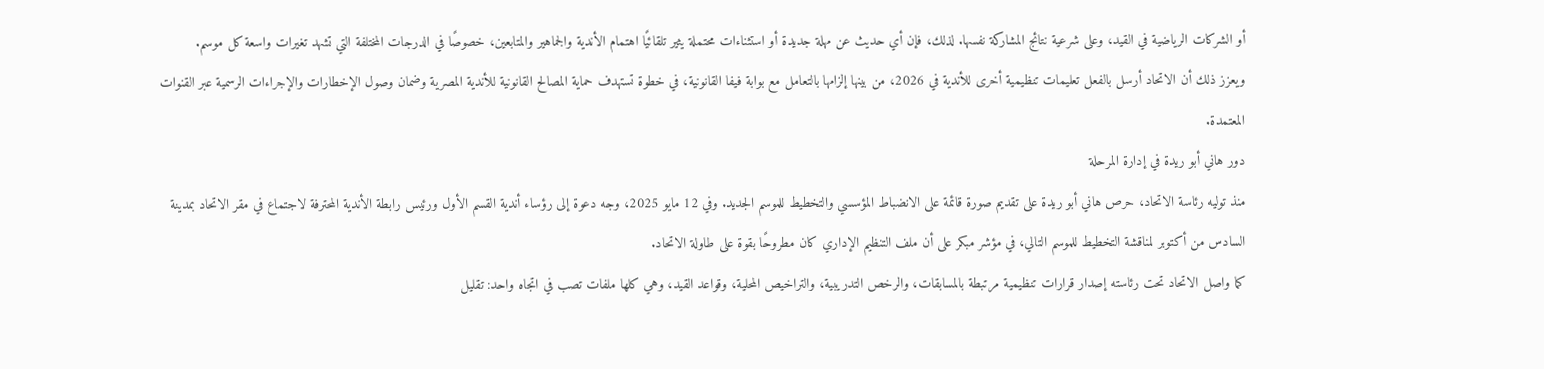أو الشركات الرياضية في القيد، وعلى شرعية نتائج المشاركة نفسها. لذلك، فإن أي حديث عن مهلة جديدة أو استثناءات محتملة يثير تلقائيًا اهتمام الأندية والجماهير والمتابعين، خصوصًا في الدرجات المختلفة التي تشهد تغيرات واسعة كل موسم.
ويعزز ذلك أن الاتحاد أرسل بالفعل تعليمات تنظيمية أخرى للأندية في 2026، من بينها إلزامها بالتعامل مع بوابة فيفا القانونية، في خطوة تستهدف حماية المصالح القانونية للأندية المصرية وضمان وصول الإخطارات والإجراءات الرسمية عبر القنوات المعتمدة.
دور هاني أبو ريدة في إدارة المرحلة
منذ توليه رئاسة الاتحاد، حرص هاني أبو ريدة على تقديم صورة قائمة على الانضباط المؤسسي والتخطيط للموسم الجديد. وفي 12 مايو 2025، وجه دعوة إلى رؤساء أندية القسم الأول ورئيس رابطة الأندية المحترفة لاجتماع في مقر الاتحاد بمدينة السادس من أكتوبر لمناقشة التخطيط للموسم التالي، في مؤشر مبكر على أن ملف التنظيم الإداري كان مطروحًا بقوة على طاولة الاتحاد.
كما واصل الاتحاد تحت رئاسته إصدار قرارات تنظيمية مرتبطة بالمسابقات، والرخص التدريبية، والتراخيص المحلية، وقواعد القيد، وهي كلها ملفات تصب في اتجاه واحد: تقليل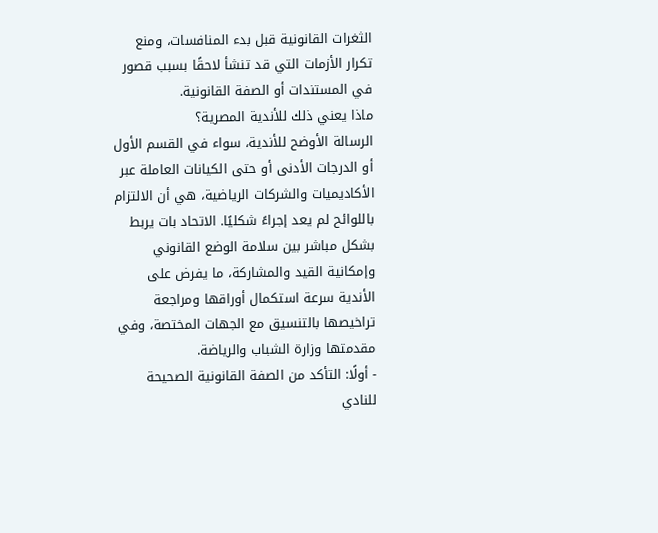الثغرات القانونية قبل بدء المنافسات، ومنع تكرار الأزمات التي قد تنشأ لاحقًا بسبب قصور في المستندات أو الصفة القانونية.
ماذا يعني ذلك للأندية المصرية؟
الرسالة الأوضح للأندية، سواء في القسم الأول أو الدرجات الأدنى أو حتى الكيانات العاملة عبر الأكاديميات والشركات الرياضية، هي أن الالتزام باللوائح لم يعد إجراءً شكليًا. الاتحاد بات يربط بشكل مباشر بين سلامة الوضع القانوني وإمكانية القيد والمشاركة، ما يفرض على الأندية سرعة استكمال أوراقها ومراجعة تراخيصها بالتنسيق مع الجهات المختصة، وفي مقدمتها وزارة الشباب والرياضة.
- أولًا: التأكد من الصفة القانونية الصحيحة للنادي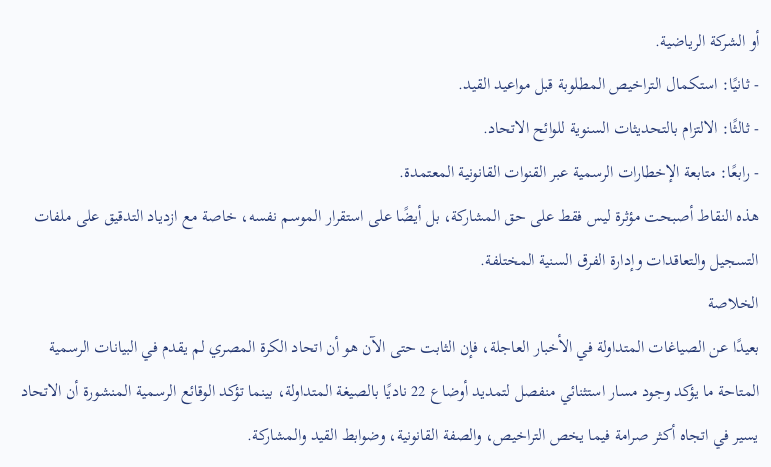أو الشركة الرياضية.
- ثانيًا: استكمال التراخيص المطلوبة قبل مواعيد القيد.
- ثالثًا: الالتزام بالتحديثات السنوية للوائح الاتحاد.
- رابعًا: متابعة الإخطارات الرسمية عبر القنوات القانونية المعتمدة.
هذه النقاط أصبحت مؤثرة ليس فقط على حق المشاركة، بل أيضًا على استقرار الموسم نفسه، خاصة مع ازدياد التدقيق على ملفات التسجيل والتعاقدات وإدارة الفرق السنية المختلفة.
الخلاصة
بعيدًا عن الصياغات المتداولة في الأخبار العاجلة، فإن الثابت حتى الآن هو أن اتحاد الكرة المصري لم يقدم في البيانات الرسمية المتاحة ما يؤكد وجود مسار استثنائي منفصل لتمديد أوضاع 22 ناديًا بالصيغة المتداولة، بينما تؤكد الوقائع الرسمية المنشورة أن الاتحاد يسير في اتجاه أكثر صرامة فيما يخص التراخيص، والصفة القانونية، وضوابط القيد والمشاركة.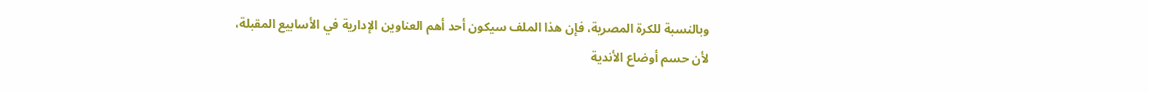وبالنسبة للكرة المصرية، فإن هذا الملف سيكون أحد أهم العناوين الإدارية في الأسابيع المقبلة، لأن حسم أوضاع الأندية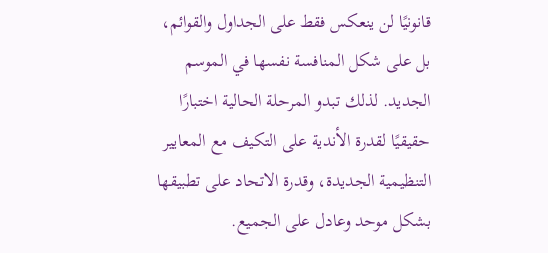قانونيًا لن ينعكس فقط على الجداول والقوائم، بل على شكل المنافسة نفسها في الموسم الجديد. لذلك تبدو المرحلة الحالية اختبارًا حقيقيًا لقدرة الأندية على التكيف مع المعايير التنظيمية الجديدة، وقدرة الاتحاد على تطبيقها بشكل موحد وعادل على الجميع.